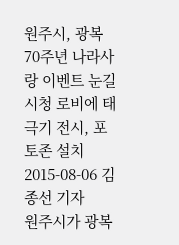원주시, 광복 70주년 나라사랑 이벤트 눈길
시청 로비에 태극기 전시, 포토존 설치
2015-08-06 김종선 기자
원주시가 광복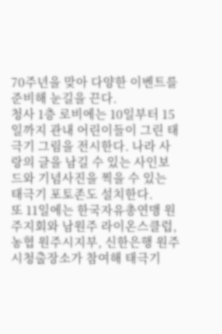70주년을 맞아 다양한 이벤트를 준비해 눈길을 끈다.
청사 1층 로비에는 10일부터 15일까지 관내 어린이들이 그린 태극기 그림을 전시한다. 나라 사랑의 글을 남길 수 있는 사인보드와 기념사진을 찍을 수 있는 태극기 포토존도 설치한다.
또 11일에는 한국자유총연맹 원주지회와 남원주 라이온스클럽, 농협 원주시지부, 신한은행 원주시청출장소가 참여해 태극기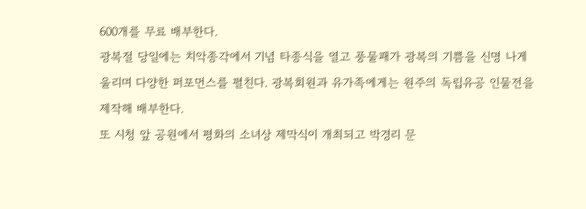600개를 무료 배부한다.
광복절 당일에는 치악종각에서 기념 타종식을 열고 풍물패가 광복의 기쁨을 신명 나게 울리며 다양한 퍼포먼스를 펼친다. 광복회원과 유가족에게는 원주의 독립유공 인물전을 제작해 배부한다.
또 시청 앞 공원에서 평화의 소녀상 제막식이 개최되고 박경리 문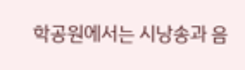학공원에서는 시낭송과 음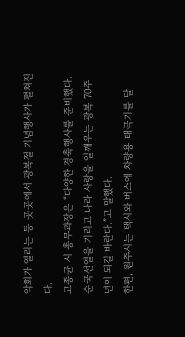악회가 열리는 등 곳곳에서 광복절 기념행사가 펼쳐진다.
고종균 시 총무과장은 “다양한 경축행사를 준비했다. 순국선열을 기리고 나라 사랑을 일깨우는 광복 70주년이 되길 바란다.”고 말했다.
한편, 원주시는 택시와 버스에 차량용 태극기를 달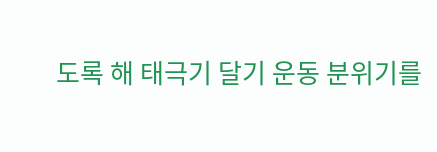도록 해 태극기 달기 운동 분위기를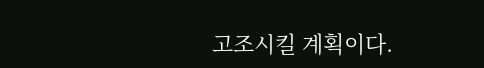고조시킬 계획이다.